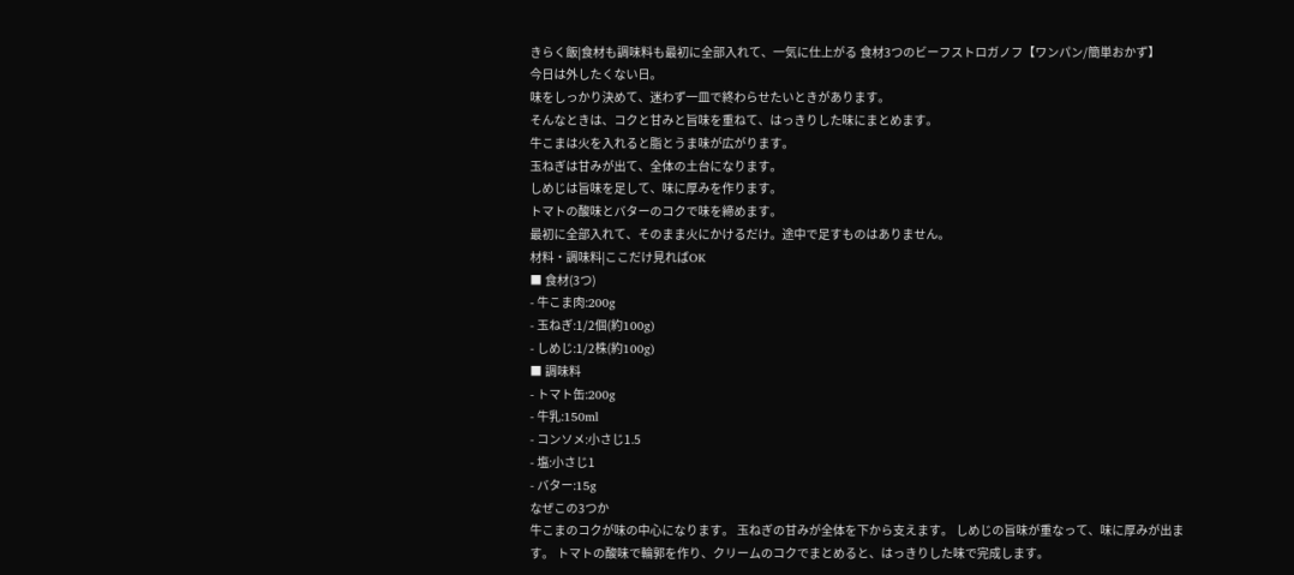きらく飯|食材も調味料も最初に全部入れて、一気に仕上がる 食材3つのビーフストロガノフ【ワンパン/簡単おかず】
今日は外したくない日。
味をしっかり決めて、迷わず一皿で終わらせたいときがあります。
そんなときは、コクと甘みと旨味を重ねて、はっきりした味にまとめます。
牛こまは火を入れると脂とうま味が広がります。
玉ねぎは甘みが出て、全体の土台になります。
しめじは旨味を足して、味に厚みを作ります。
トマトの酸味とバターのコクで味を締めます。
最初に全部入れて、そのまま火にかけるだけ。途中で足すものはありません。
材料・調味料|ここだけ見ればOK
■ 食材(3つ)
- 牛こま肉:200g
- 玉ねぎ:1/2個(約100g)
- しめじ:1/2株(約100g)
■ 調味料
- トマト缶:200g
- 牛乳:150ml
- コンソメ:小さじ1.5
- 塩:小さじ1
- バター:15g
なぜこの3つか
牛こまのコクが味の中心になります。 玉ねぎの甘みが全体を下から支えます。 しめじの旨味が重なって、味に厚みが出ます。 トマトの酸味で輪郭を作り、クリームのコクでまとめると、はっきりした味で完成します。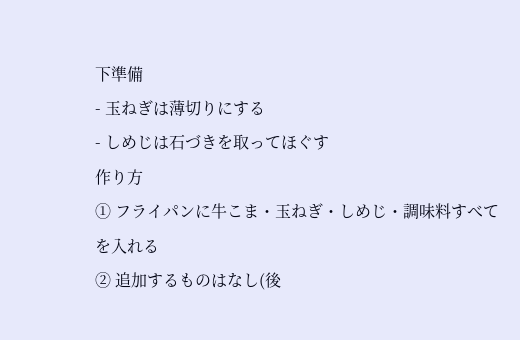下準備
- 玉ねぎは薄切りにする
- しめじは石づきを取ってほぐす
作り方
① フライパンに牛こま・玉ねぎ・しめじ・調味料すべてを入れる
② 追加するものはなし(後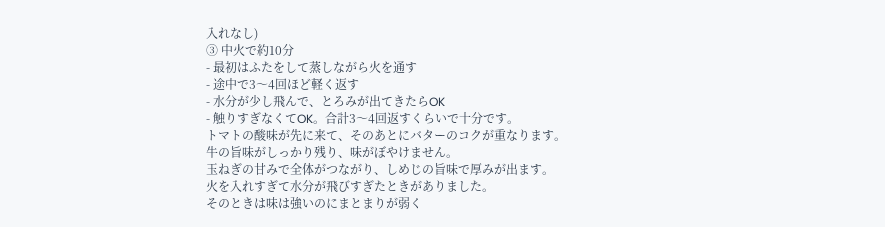入れなし)
③ 中火で約10分
- 最初はふたをして蒸しながら火を通す
- 途中で3〜4回ほど軽く返す
- 水分が少し飛んで、とろみが出てきたらOK
- 触りすぎなくてOK。合計3〜4回返すくらいで十分です。
トマトの酸味が先に来て、そのあとにバターのコクが重なります。
牛の旨味がしっかり残り、味がぼやけません。
玉ねぎの甘みで全体がつながり、しめじの旨味で厚みが出ます。
火を入れすぎて水分が飛びすぎたときがありました。
そのときは味は強いのにまとまりが弱く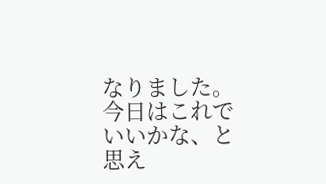なりました。
今日はこれでいいかな、と思え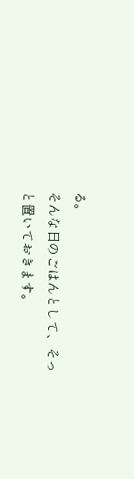る。
そんな日のごはんとして、そっと置いておきます。